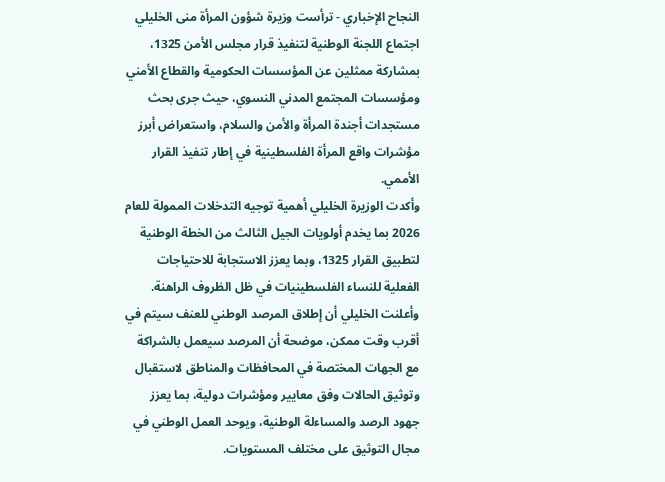النجاح الإخباري - ترأست وزيرة شؤون المرأة منى الخليلي اجتماع اللجنة الوطنية لتنفيذ قرار مجلس الأمن 1325، بمشاركة ممثلين عن المؤسسات الحكومية والقطاع الأمني ومؤسسات المجتمع المدني النسوي، حيث جرى بحث مستجدات أجندة المرأة والأمن والسلام، واستعراض أبرز مؤشرات واقع المرأة الفلسطينية في إطار تنفيذ القرار الأممي.
وأكدت الوزيرة الخليلي أهمية توجيه التدخلات الممولة للعام 2026 بما يخدم أولويات الجيل الثالث من الخطة الوطنية لتطبيق القرار 1325، وبما يعزز الاستجابة للاحتياجات الفعلية للنساء الفلسطينيات في ظل الظروف الراهنة.
وأعلنت الخليلي أن إطلاق المرصد الوطني للعنف سيتم في أقرب وقت ممكن، موضحة أن المرصد سيعمل بالشراكة مع الجهات المختصة في المحافظات والمناطق لاستقبال وتوثيق الحالات وفق معايير ومؤشرات دولية، بما يعزز جهود الرصد والمساءلة الوطنية، ويوحد العمل الوطني في مجال التوثيق على مختلف المستويات.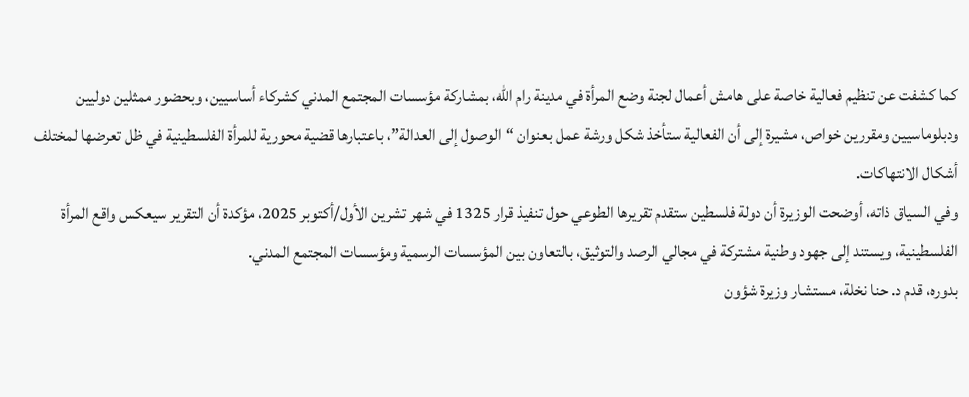كما كشفت عن تنظيم فعالية خاصة على هامش أعمال لجنة وضع المرأة في مدينة رام الله، بمشاركة مؤسسات المجتمع المدني كشركاء أساسيين، وبحضور ممثلين دوليين ودبلوماسيين ومقررين خواص، مشيرة إلى أن الفعالية ستأخذ شكل ورشة عمل بعنوان “الوصول إلى العدالة”، باعتبارها قضية محورية للمرأة الفلسطينية في ظل تعرضها لمختلف أشكال الانتهاكات.
وفي السياق ذاته، أوضحت الوزيرة أن دولة فلسطين ستقدم تقريرها الطوعي حول تنفيذ قرار 1325 في شهر تشرين الأول/أكتوبر 2025، مؤكدة أن التقرير سيعكس واقع المرأة الفلسطينية، ويستند إلى جهود وطنية مشتركة في مجالي الرصد والتوثيق، بالتعاون بين المؤسسات الرسمية ومؤسسات المجتمع المدني.
بدوره، قدم د. حنا نخلة، مستشار وزيرة شؤون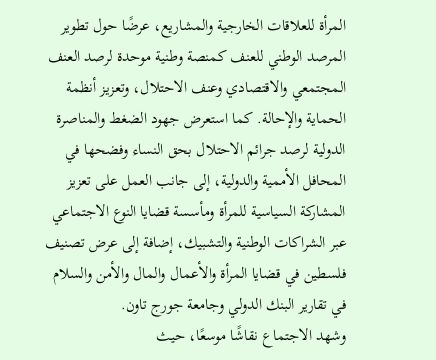المرأة للعلاقات الخارجية والمشاريع، عرضًا حول تطوير المرصد الوطني للعنف كمنصة وطنية موحدة لرصد العنف المجتمعي والاقتصادي وعنف الاحتلال، وتعزيز أنظمة الحماية والإحالة. كما استعرض جهود الضغط والمناصرة الدولية لرصد جرائم الاحتلال بحق النساء وفضحها في المحافل الأممية والدولية، إلى جانب العمل على تعزيز المشاركة السياسية للمرأة ومأسسة قضايا النوع الاجتماعي عبر الشراكات الوطنية والتشبيك، إضافة إلى عرض تصنيف فلسطين في قضايا المرأة والأعمال والمال والأمن والسلام في تقارير البنك الدولي وجامعة جورج تاون.
وشهد الاجتماع نقاشًا موسعًا، حيث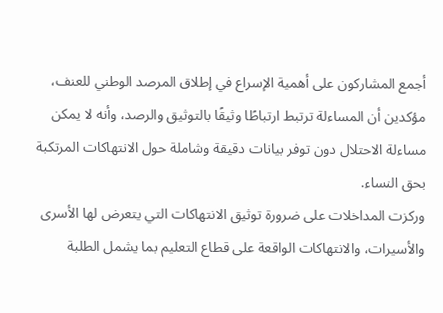أجمع المشاركون على أهمية الإسراع في إطلاق المرصد الوطني للعنف، مؤكدين أن المساءلة ترتبط ارتباطًا وثيقًا بالتوثيق والرصد، وأنه لا يمكن مساءلة الاحتلال دون توفر بيانات دقيقة وشاملة حول الانتهاكات المرتكبة بحق النساء.
وركزت المداخلات على ضرورة توثيق الانتهاكات التي يتعرض لها الأسرى والأسيرات، والانتهاكات الواقعة على قطاع التعليم بما يشمل الطلبة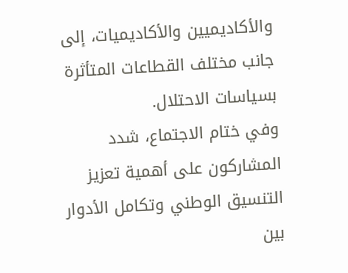والأكاديميين والأكاديميات، إلى جانب مختلف القطاعات المتأثرة بسياسات الاحتلال.
وفي ختام الاجتماع، شدد المشاركون على أهمية تعزيز التنسيق الوطني وتكامل الأدوار بين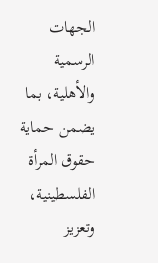الجهات الرسمية والأهلية، بما يضمن حماية حقوق المرأة الفلسطينية، وتعزيز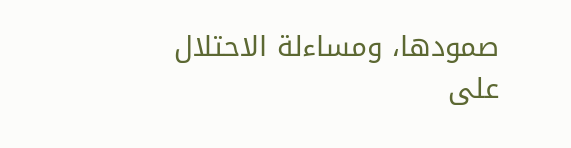صمودها، ومساءلة الاحتلال على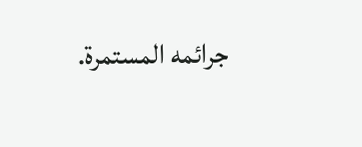جرائمه المستمرة.